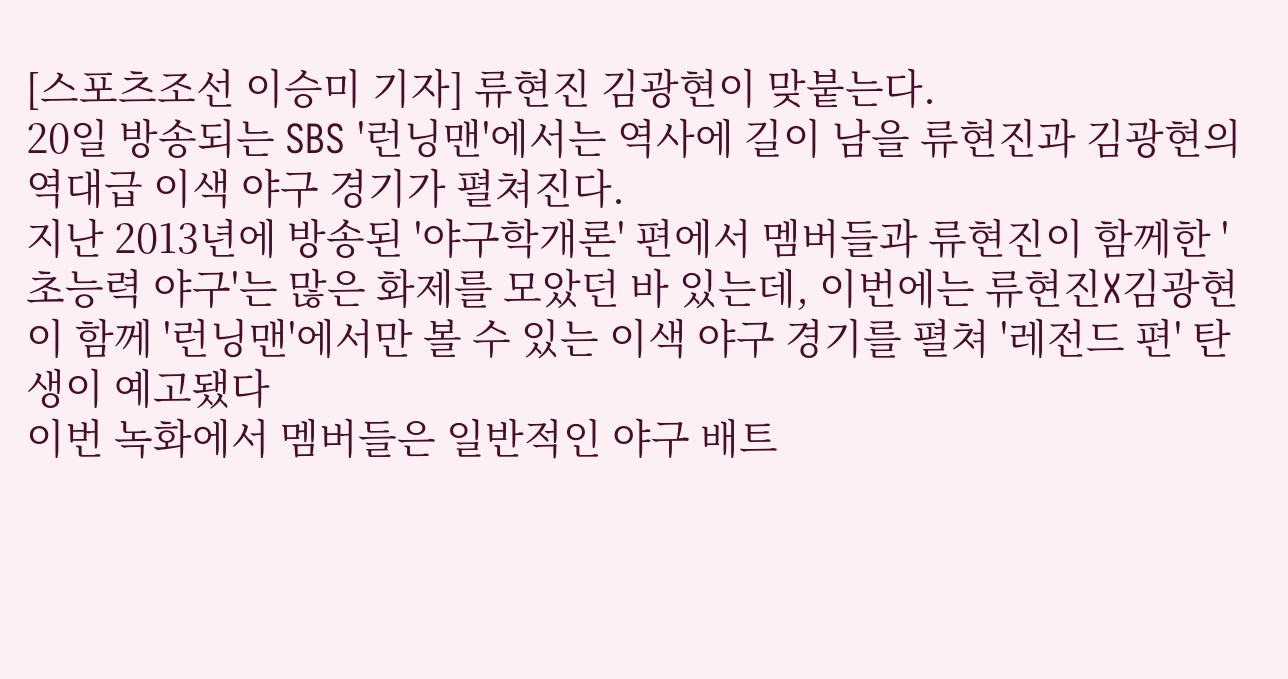[스포츠조선 이승미 기자] 류현진 김광현이 맞붙는다.
20일 방송되는 SBS '런닝맨'에서는 역사에 길이 남을 류현진과 김광현의 역대급 이색 야구 경기가 펼쳐진다.
지난 2013년에 방송된 '야구학개론' 편에서 멤버들과 류현진이 함께한 '초능력 야구'는 많은 화제를 모았던 바 있는데, 이번에는 류현진X김광현이 함께 '런닝맨'에서만 볼 수 있는 이색 야구 경기를 펼쳐 '레전드 편' 탄생이 예고됐다
이번 녹화에서 멤버들은 일반적인 야구 배트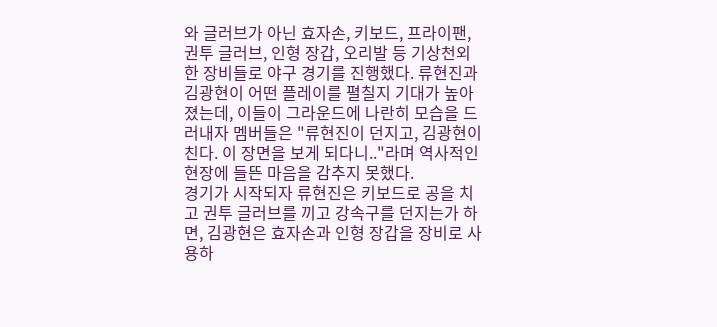와 글러브가 아닌 효자손, 키보드, 프라이팬, 권투 글러브, 인형 장갑, 오리발 등 기상천외한 장비들로 야구 경기를 진행했다. 류현진과 김광현이 어떤 플레이를 펼칠지 기대가 높아졌는데, 이들이 그라운드에 나란히 모습을 드러내자 멤버들은 "류현진이 던지고, 김광현이 친다. 이 장면을 보게 되다니.."라며 역사적인 현장에 들뜬 마음을 감추지 못했다.
경기가 시작되자 류현진은 키보드로 공을 치고 권투 글러브를 끼고 강속구를 던지는가 하면, 김광현은 효자손과 인형 장갑을 장비로 사용하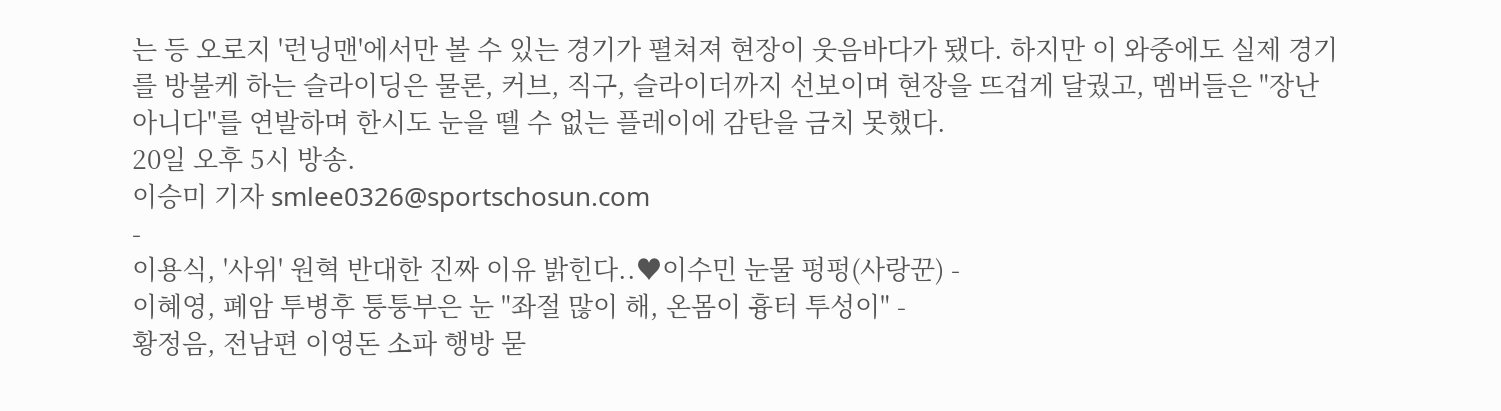는 등 오로지 '런닝맨'에서만 볼 수 있는 경기가 펼쳐져 현장이 웃음바다가 됐다. 하지만 이 와중에도 실제 경기를 방불케 하는 슬라이딩은 물론, 커브, 직구, 슬라이더까지 선보이며 현장을 뜨겁게 달궜고, 멤버들은 "장난 아니다"를 연발하며 한시도 눈을 뗄 수 없는 플레이에 감탄을 금치 못했다.
20일 오후 5시 방송.
이승미 기자 smlee0326@sportschosun.com
-
이용식, '사위' 원혁 반대한 진짜 이유 밝힌다..♥이수민 눈물 펑펑(사랑꾼) -
이혜영, 폐암 투병후 퉁퉁부은 눈 "좌절 많이 해, 온몸이 흉터 투성이" -
황정음, 전남편 이영돈 소파 행방 묻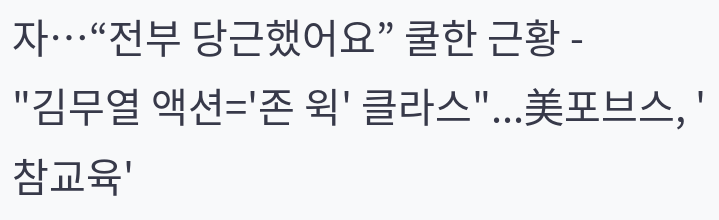자…“전부 당근했어요” 쿨한 근황 -
"김무열 액션='존 윅' 클라스"...美포브스, '참교육'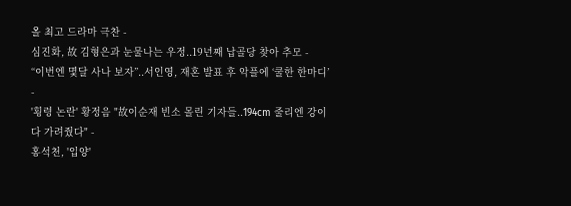올 최고 드라마 극찬 -
심진화, 故 김형은과 눈물나는 우정..19년째 납골당 찾아 추모 -
“이번엔 몇달 사나 보자”..서인영, 재혼 발표 후 악플에 ‘쿨한 한마디’ -
'횡령 논란' 황정음 "故이순재 빈소 몰린 기자들..194cm 줄리엔 강이 다 가려줬다" -
홍석천, '입양'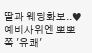딸과 웨딩화보..♥예비사위엔 뽀뽀 쪽 '유쾌'